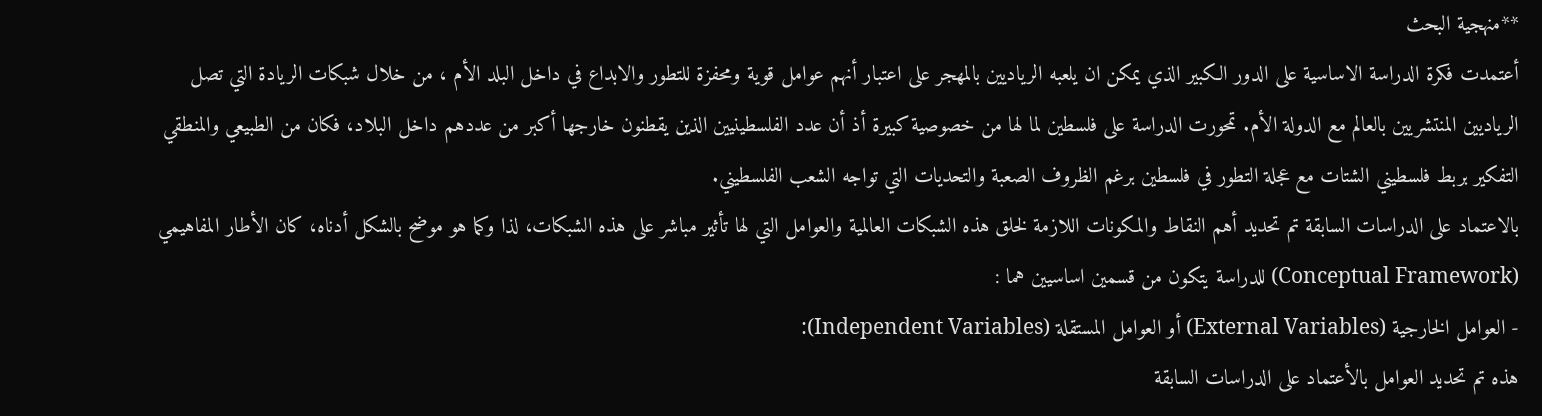**منهجية البحث
أعتمدت فكرة الدراسة الاساسية على الدور الكبير الذي يمكن ان يلعبه الرياديين بالمهجر على اعتبار أنهم عوامل قوية ومحفزة للتطور والابداع في داخل البلد الأم ، من خلال شبكات الريادة التي تصل الرياديين المنتشريين بالعالم مع الدولة الأم. تمحورت الدراسة على فلسطين لما لها من خصوصية كبيرة أذ أن عدد الفلسطينيين الذين يقطنون خارجها أكبر من عددهم داخل البلاد، فكان من الطبيعي والمنطقي التفكير بربط فلسطيني الشتات مع عجلة التطور في فلسطين برغم الظروف الصعبة والتحديات التي تواجه الشعب الفلسطيني.
بالاعتماد على الدراسات السابقة تم تحديد أهم النقاط والمكونات اللازمة لخلق هذه الشبكات العالمية والعوامل التي لها تأثير مباشر على هذه الشبكات، لذا وكما هو موضح بالشكل أدناه، كان الأطار المفاهيمي (Conceptual Framework) للدراسة يتكون من قسمين اساسيين هما :
- العوامل الخارجية (External Variables) أو العوامل المستقلة (Independent Variables):
هذه تم تحديد العوامل بالأعتماد على الدراسات السابقة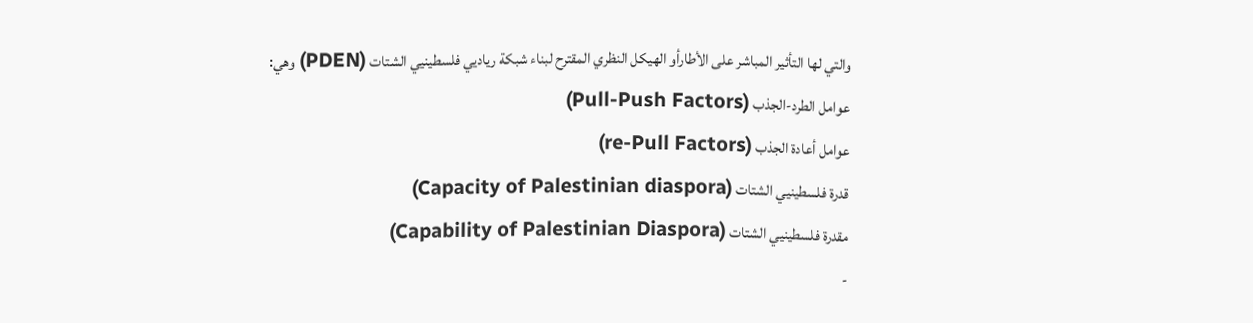والتي لها التأثير المباشر على الأطارأو الهيكل النظري المقترح لبناء شبكة رياديي فلسطينيي الشتات (PDEN) وهي:
عوامل الطرد-الجذب (Pull-Push Factors)
عوامل أعادة الجذب (re-Pull Factors)
قدرة فلسطينيي الشتات (Capacity of Palestinian diaspora)
مقدرة فلسطينيي الشتات (Capability of Palestinian Diaspora)
-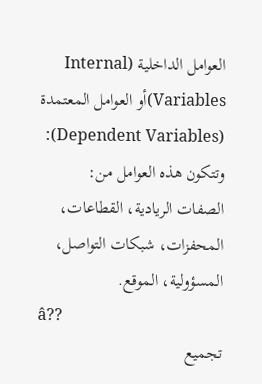العوامل الداخلية (Internal Variables)أو العوامل المعتمدة (Dependent Variables):
وتتكون هذه العوامل من:
الصفات الريادية، القطاعات، المحفزات، شبكات التواصل، المسؤولية، الموقع.
â??
تجميع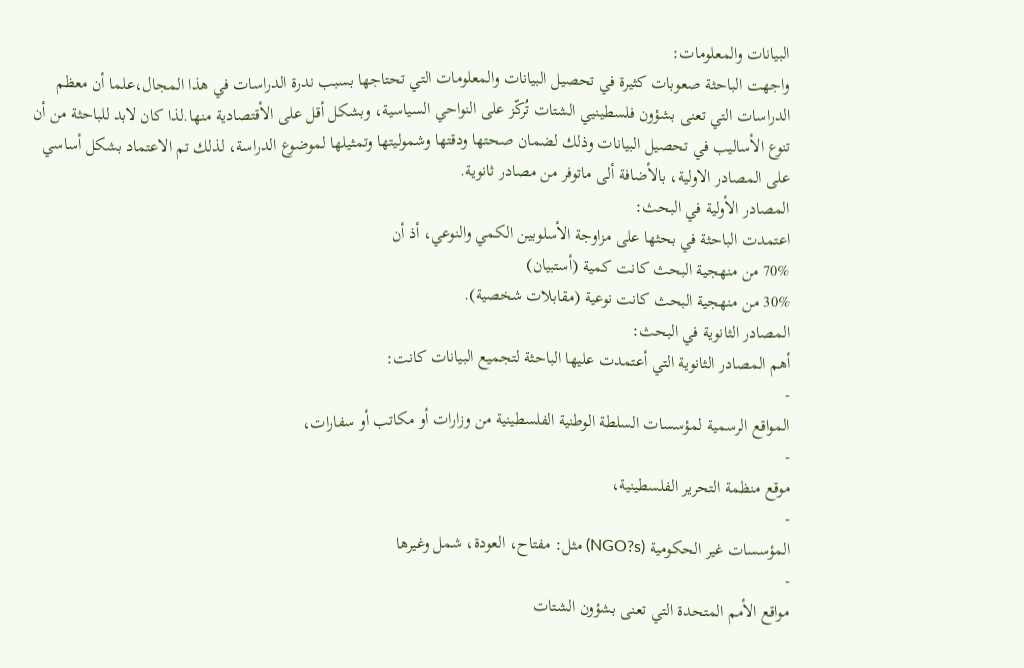البيانات والمعلومات:
واجهت الباحثة صعوبات كثيرة في تحصيل البيانات والمعلومات التي تحتاجها بسبب ندرة الدراسات في هذا المجال،علما أن معظم الدراسات التي تعنى بشؤون فلسطينيي الشتات تُركّز على النواحي السياسية، وبشكل أقل على الأقتصادية منها.لذا كان لابد للباحثة من أن تنوع الأساليب في تحصيل البيانات وذلك لضمان صحتها ودقتها وشموليتها وتمثيلها لموضوع الدراسة، لذلك تم الاعتماد بشكل أساسي على المصادر الاولية، بالأضافة ألى ماتوفر من مصادر ثانوية.
المصادر الأولية في البحث:
اعتمدت الباحثة في بحثها على مزاوجة الأسلوبين الكمي والنوعي، أذ أن
70% من منهجية البحث كانت كمية (أستبيان)
30% من منهجية البحث كانت نوعية (مقابلات شخصية).
المصادر الثانوية في البحث:
أهم المصادر الثانوية التي أعتمدت عليها الباحثة لتجميع البيانات كانت:
-
المواقع الرسمية لمؤسسات السلطة الوطنية الفلسطينية من وزارات أو مكاتب أو سفارات،
-
موقع منظمة التحرير الفلسطينية،
-
المؤسسات غير الحكومية (NGO?s) مثل: مفتاح، العودة، شمل وغيرها
-
مواقع الأمم المتحدة التي تعنى بشؤون الشتات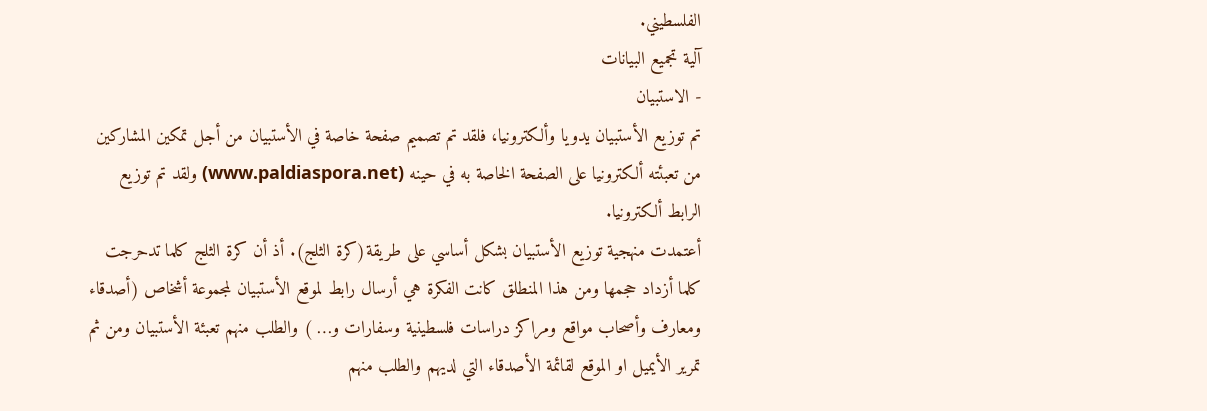الفلسطيني.
آلية تجميع البيانات
- الاستبيان
تم توزيع الأستبيان يدويا وألكترونيا، فلقد تم تصميم صفحة خاصة في الأستبيان من أجل تمكين المشاركين من تعبئته ألكترونيا على الصفحة الخاصة به في حينه (www.paldiaspora.net) ولقد تم توزيع الرابط ألكترونيا.
أعتمدت منهجية توزيع الأستبيان بشكل أساسي على طريقة(كرة الثلج). أذ أن كرة الثلج كلما تدحرجت كلما أزداد حجمها ومن هذا المنطلق كانت الفكرة هي أرسال رابط لموقع الأستبيان لمجموعة أشخاص (أصدقاء ومعارف وأصحاب مواقع ومراكز دراسات فلسطينية وسفارات و… ) والطلب منهم تعبئة الأستبيان ومن ثم تمرير الأيميل او الموقع لقائمة الأصدقاء التي لديهم والطلب منهم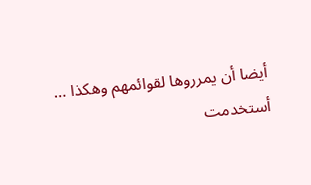أيضا أن يمرروها لقوائمهم وهكذا …
أستخدمت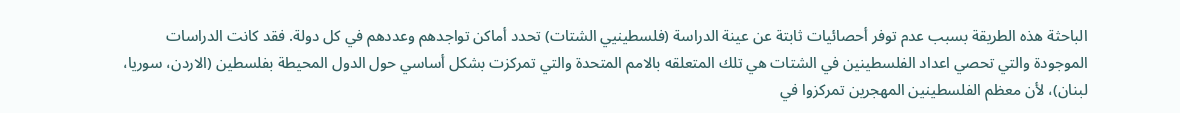الباحثة هذه الطريقة بسبب عدم توفر أحصائيات ثابتة عن عينة الدراسة (فلسطينيي الشتات) تحدد أماكن تواجدهم وعددهم في كل دولة. فقد كانت الدراسات الموجودة والتي تحصي اعداد الفلسطينين في الشتات هي تلك المتعلقه بالامم المتحدة والتي تمركزت بشكل أساسي حول الدول المحيطة بفلسطين (الاردن، سوريا، لبنان)، لأن معظم الفلسطينين المهجرين تمركزوا في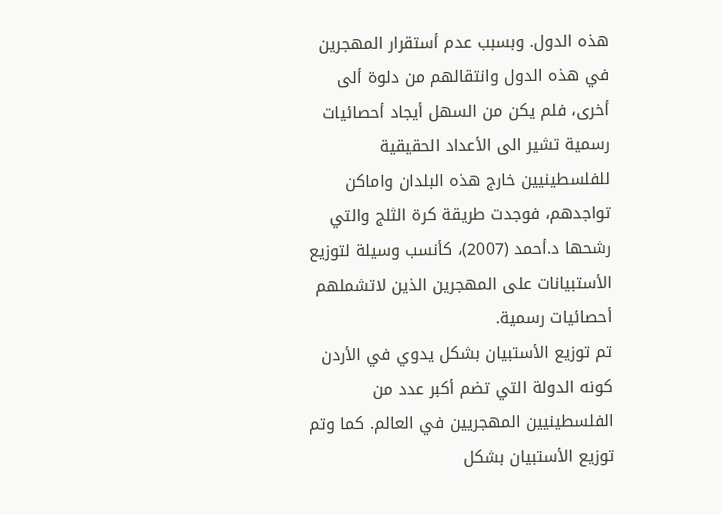هذه الدول. وبسبب عدم أستقرار المهجرين في هذه الدول وانتقالهم من دلوة ألى أخرى، فلم يكن من السهل أيجاد أحصائيات رسمية تشير الى الأعداد الحقيقية للفلسطينيين خارج هذه البلدان واماكن تواجدهم، فوجدت طريقة كرة الثلج والتي رشحها د.أحمد (2007)، كأنسب وسيلة لتوزيع الأستبيانات على المهجرين الذين لاتشملهم أحصائيات رسمية.
تم توزيع الأستبيان بشكل يدوي في الأردن كونه الدولة التي تضم أكبر عدد من الفلسطينيين المهجريين في العالم. كما وتم توزيع الأستبيان بشكل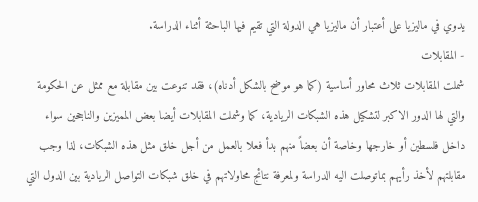يدوي في ماليزيا على أعتبار أن ماليزيا هي الدولة التي تقيم فيها الباحثة أثناء الدراسة.
- المقابلات
شملت المقابلات ثلاث محاور أساسية (كما هو موضح بالشكل أدناه)، فقد تنوعت بين مقابلة مع ممثل عن الحكومة والتي لها الدور الاكبر لتشكيل هذه الشبكات الريادية، كما وشملت المقابلات أيضا بعض المميزين والناجحين سواء داخل فلسطين أو خارجها وخاصة أن بعضاً منهم بدأ فعلا بالعمل من أجل خلق مثل هذه الشبكات، لذا وجب مقابلتهم لأخذ رأيهم بماتوصلت اليه الدراسة ولمعرفة نتائج محاولاتهم في خلق شبكات التواصل الريادية بين الدول التي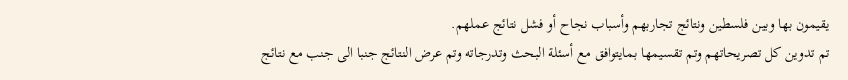يقيمون بها وبين فلسطين ونتائج تجاربهم وأسباب نجاح أو فشل نتائج عملهم.
تم تدوين كل تصريحاتهم وتم تقسيمها بمايتوافق مع أسئلة البحث وتدرجاته وتم عرض النتائج جنبا الى جنب مع نتائج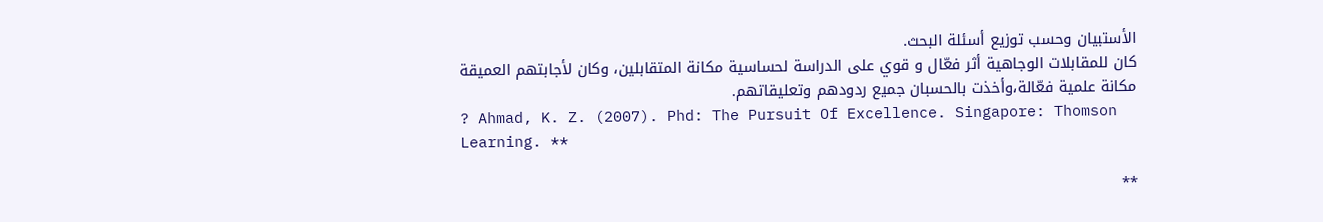الأستبيان وحسب توزيع أسئلة البحث.
كان للمقابلات الوجاهية أثر فعّال و قوي على الدراسة لحساسية مكانة المتقابلين، وكان لأجابتهم العميقة مكانة علمية فعّالة،وأخذت بالحسبان جميع ردودهم وتعليقاتهم.
? Ahmad, K. Z. (2007). Phd: The Pursuit Of Excellence. Singapore: Thomson Learning. **

**